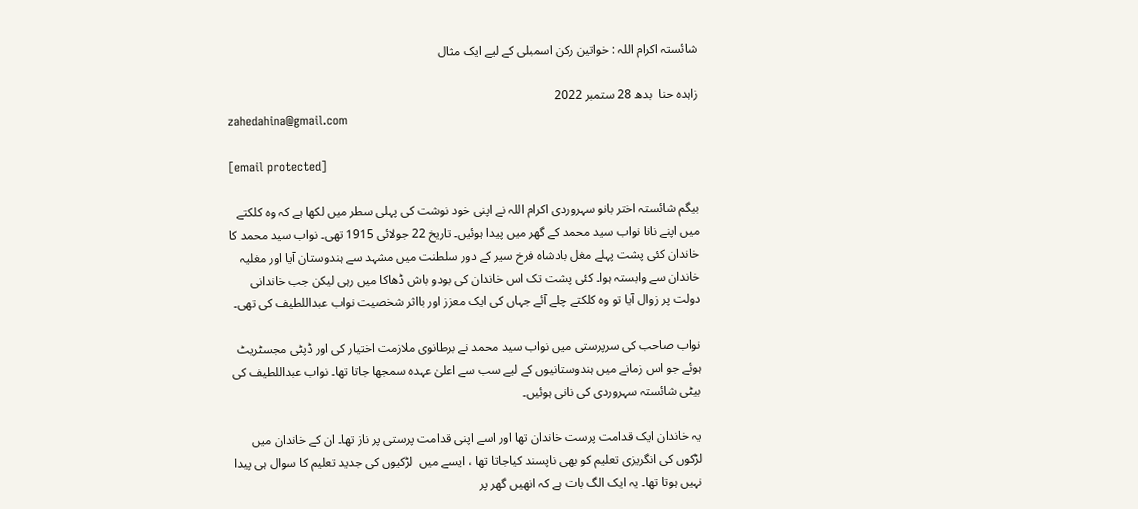شائستہ اکرام اللہ : خواتین رکن اسمبلی کے لیے ایک مثال

زاہدہ حنا  بدھ 28 ستمبر 2022
zahedahina@gmail.com

[email protected]

بیگم شائستہ اختر بانو سہروردی اکرام اللہ نے اپنی خود نوشت کی پہلی سطر میں لکھا ہے کہ وہ کلکتے میں اپنے نانا نواب سید محمد کے گھر میں پیدا ہوئیں۔ تاریخ 22 جولائی 1915 تھی۔ نواب سید محمد کا خاندان کئی پشت پہلے مغل بادشاہ فرخ سیر کے دور سلطنت میں مشہد سے ہندوستان آیا اور مغلیہ خاندان سے وابستہ ہوا۔ کئی پشت تک اس خاندان کی بودو باش ڈھاکا میں رہی لیکن جب خاندانی دولت پر زوال آیا تو وہ کلکتے چلے آئے جہاں کی ایک معزز اور بااثر شخصیت نواب عبداللطیف کی تھی۔

نواب صاحب کی سرپرستی میں نواب سید محمد نے برطانوی ملازمت اختیار کی اور ڈپٹی مجسٹریٹ ہوئے جو اس زمانے میں ہندوستانیوں کے لیے سب سے اعلیٰ عہدہ سمجھا جاتا تھا۔ نواب عبداللطیف کی بیٹی شائستہ سہروردی کی نانی ہوئیں۔

یہ خاندان ایک قدامت پرست خاندان تھا اور اسے اپنی قدامت پرستی پر ناز تھا۔ ان کے خاندان میں لڑکوں کی انگریزی تعلیم کو بھی ناپسند کیاجاتا تھا ، ایسے میں  لڑکیوں کی جدید تعلیم کا سوال ہی پیدا نہیں ہوتا تھا۔ یہ ایک الگ بات ہے کہ انھیں گھر پر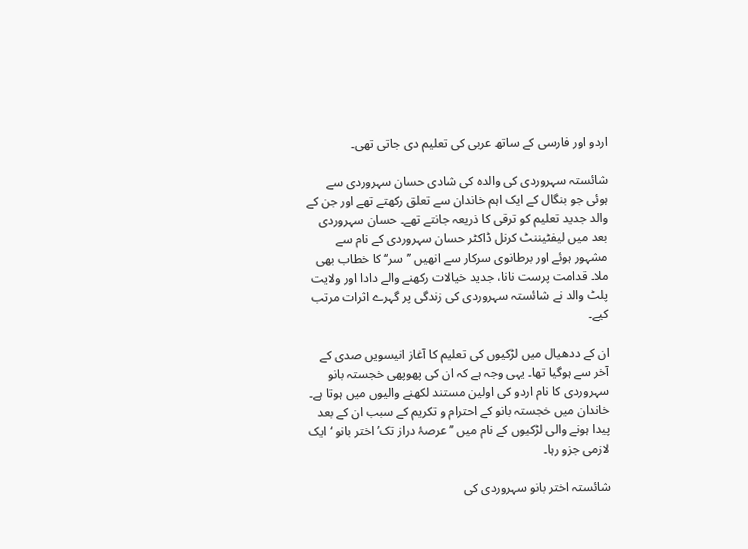اردو اور فارسی کے ساتھ عربی کی تعلیم دی جاتی تھی۔

شائستہ سہروردی کی والدہ کی شادی حسان سہروردی سے ہوئی جو بنگال کے ایک اہم خاندان سے تعلق رکھتے تھے اور جن کے والد جدید تعلیم کو ترقی کا ذریعہ جانتے تھے۔ حسان سہروردی بعد میں لیفٹیننٹ کرنل ڈاکٹر حسان سہروردی کے نام سے مشہور ہوئے اور برطانوی سرکار سے انھیں ’’سر‘‘ کا خطاب بھی ملا۔ قدامت پرست نانا، جدید خیالات رکھنے والے دادا اور ولایت پلٹ والد نے شائستہ سہروردی کی زندگی پر گہرے اثرات مرتب کیے۔

ان کے ددھیال میں لڑکیوں کی تعلیم کا آغاز انیسویں صدی کے آخر سے ہوگیا تھا۔ یہی وجہ ہے کہ ان کی پھوپھی خجستہ بانو سہروردی کا نام اردو کی اولین مستند لکھنے والیوں میں ہوتا ہے۔ خاندان میں خجستہ بانو کے احترام و تکریم کے سبب ان کے بعد پیدا ہونے والی لڑکیوں کے نام میں ’’ عرصۂ دراز تک’ اختر بانو ‘ ایک لازمی جزو رہا۔

شائستہ اختر بانو سہروردی کی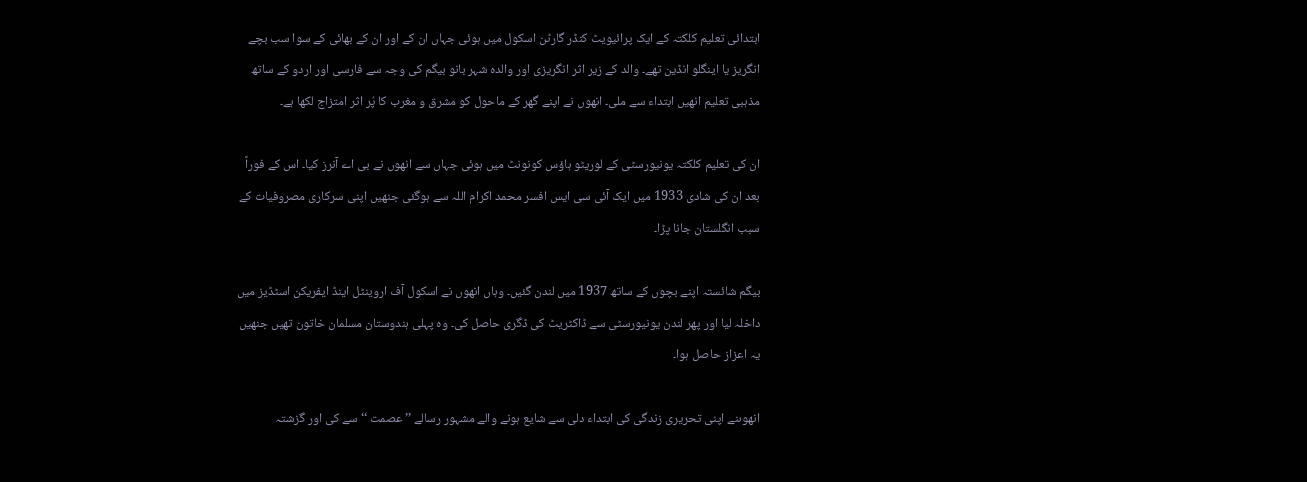ابتدائی تعلیم کلکتہ کے ایک پرائیویٹ کنڈر گارٹن اسکول میں ہوئی جہاں ان کے اور ان کے بھائی کے سوا سب بچے انگریز یا اینگلو انڈین تھے۔ والد کے زیر اثر انگریزی اور والدہ شہر بانو بیگم کی وجہ سے فارسی اور اردو کے ساتھ مذہبی تعلیم انھیں ابتداء سے ملی۔ انھوں نے اپنے گھر کے ماحول کو مشرق و مغرب کا پُر اثر امتزاج لکھا ہے۔

ان کی تعلیم کلکتہ یونیورسٹی کے لوریٹو ہاؤس کونونٹ میں ہوئی جہاں سے انھوں نے بی اے آنرز کیا۔ اس کے فوراً بعد ان کی شادی 1933 میں ایک آئی سی ایس افسر محمد اکرام اللہ سے ہوگئی جنھیں اپنی سرکاری مصروفیات کے سبب انگلستان جانا پڑا۔

بیگم شائستہ اپنے بچوں کے ساتھ 1937 میں لندن گئیں۔ وہاں انھوں نے اسکول آف اروینٹل اینڈ ایفریکن اسٹڈیز میں داخلہ لیا اور پھر لندن یونیورسٹی سے ڈاکٹریٹ کی ڈگری حاصل کی۔ وہ پہلی ہندوستان مسلمان خاتون تھیں جنھیں یہ اعزاز حاصل ہوا۔

انھوںنے اپنی تحریری زندگی کی ابتداء دلی سے شایع ہونے والے مشہور رسالے ’’ عصمت ‘‘ سے کی اور گزشتہ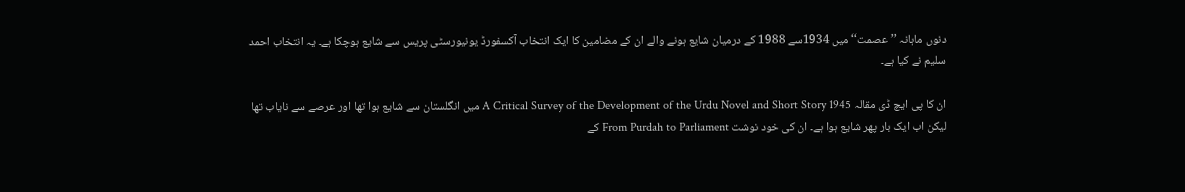دنوں ماہانہ ’’عصمت‘‘ میں 1934سے 1988 کے درمیان شایع ہونے والے ان کے مضامین کا ایک انتخاب آکسفورڈ یونیورسٹی پریس سے شایع ہوچکا ہے۔ یہ انتخاب احمد سلیم نے کیا ہے۔

ان کا پی ایچ ڈی مقالہ A Critical Survey of the Development of the Urdu Novel and Short Story 1945 میں انگلستان سے شایع ہوا تھا اور عرصے سے نایاب تھا لیکن اب ایک بار پھر شایع ہوا ہے۔ ان کی خود نوشت From Purdah to Parliament کے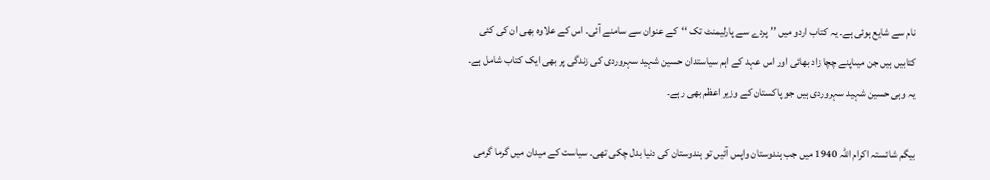نام سے شایع ہوئی ہے۔ یہ کتاب اردو میں ’’ پردے سے پارلیمنٹ تک ‘‘کے عنوان سے سامنے آئی۔ اس کے علاوہ بھی ان کی کئی کتابیں ہیں جن میںاپنے چچا زاد بھائی اور اس عہد کے اہم سیاستدان حسین شہید سہروردی کی زندگی پر بھی ایک کتاب شامل ہے۔ یہ وہی حسین شہید سہروردی ہیں جو پاکستان کے وزیر اعظم بھی رہے۔

بیگم شائستہ اکرام اللہ 1940 میں جب ہندوستان واپس آئیں تو ہندوستان کی دنیا بدل چکی تھی۔ سیاست کے میدان میں گرما گرمی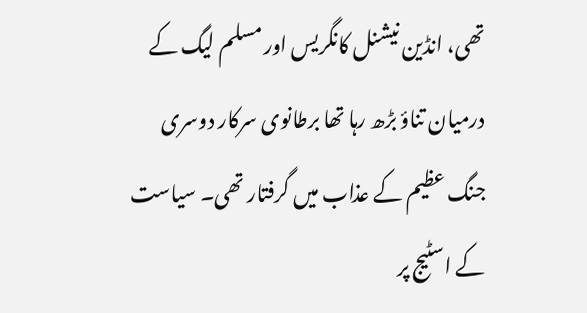تھی، انڈین نیشنل کانگریس اور مسلم لیگ کے درمیان تناؤ بڑھ رہا تھا برطانوی سرکار دوسری جنگ عظیم کے عذاب میں گرفتار تھی۔ سیاست کے اسٹیج پر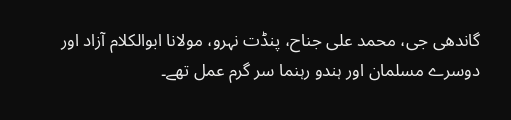گاندھی جی، محمد علی جناح، پنڈت نہرو، مولانا ابوالکلام آزاد اور دوسرے مسلمان اور ہندو رہنما سر گرم عمل تھے۔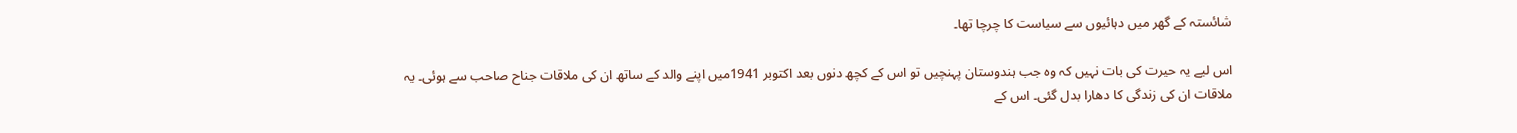شائستہ کے گھر میں دہائیوں سے سیاست کا چرچا تھا۔

اس لیے یہ حیرت کی بات نہیں کہ وہ جب ہندوستان پہنچیں تو اس کے کچھ دنوں بعد اکتوبر 1941میں اپنے والد کے ساتھ ان کی ملاقات جناح صاحب سے ہوئی۔ یہ ملاقات ان کی زندگی کا دھارا بدل گئی۔ اس کے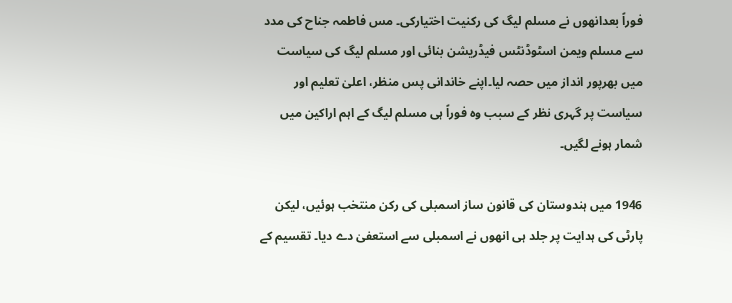فوراً بعدانھوں نے مسلم لیگ کی رکنیت اختیارکی۔ مس فاطمہ جناح کی مدد سے مسلم ویمن اسٹوڈنٹس فیڈریشن بنائی اور مسلم لیگ کی سیاست میں بھرپور انداز میں حصہ لیا۔اپنے خاندانی پس منظر، اعلیٰ تعلیم اور سیاست پر گہری نظر کے سبب وہ فوراً ہی مسلم لیگ کے اہم اراکین میں شمار ہونے لگیں۔

1946 میں ہندوستان کی قانون ساز اسمبلی کی رکن منتخب ہوئیں، لیکن پارٹی کی ہدایت پر جلد ہی انھوں نے اسمبلی سے استعفیٰ دے دیا۔ تقسیم کے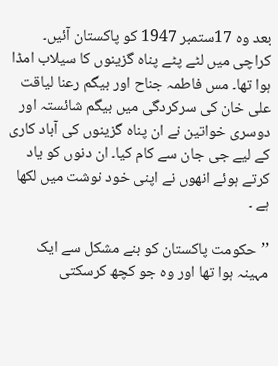بعد وہ 17ستمبر 1947 کو پاکستان آئیں۔ کراچی میں لٹے پٹے پناہ گزینوں کا سیلاب امڈا ہوا تھا۔ مس فاطمہ جناح اور بیگم رعنا لیاقت علی خان کی سرکردگی میں بیگم شائستہ اور دوسری خواتین نے ان پناہ گزینوں کی آباد کاری کے لیے جی جان سے کام کیا۔ ان دنوں کو یاد کرتے ہوئے انھوں نے اپنی خود نوشت میں لکھا ہے ۔

’’حکومت پاکستان کو بنے مشکل سے ایک مہینہ ہوا تھا اور وہ جو کچھ کرسکتی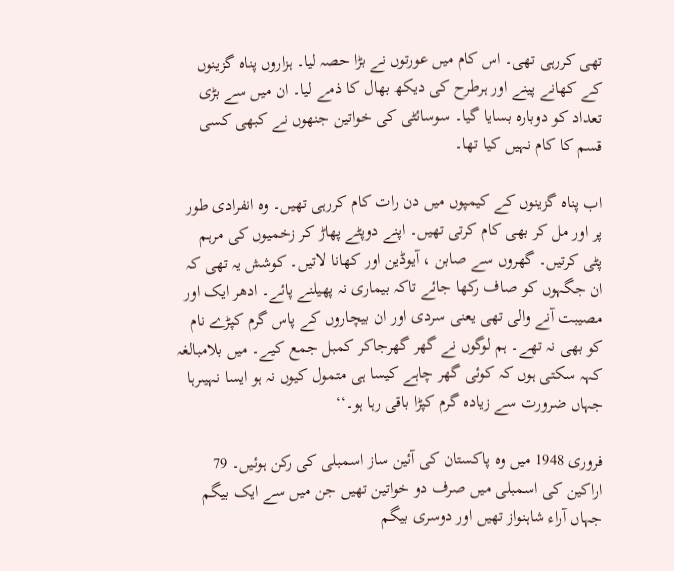تھی کررہی تھی۔ اس کام میں عورتوں نے بڑا حصہ لیا۔ ہزاروں پناہ گزینوں کے کھانے پینے اور ہرطرح کی دیکھ بھال کا ذمے لیا۔ ان میں سے بڑی تعداد کو دوبارہ بسایا گیا۔ سوسائٹی کی خواتین جنھوں نے کبھی کسی قسم کا کام نہیں کیا تھا۔

اب پناہ گزینوں کے کیمپوں میں دن رات کام کررہی تھیں۔ وہ انفرادی طور پر اور مل کر بھی کام کرتی تھیں۔ اپنے دوپٹے پھاڑ کر زخمیوں کی مرہم پٹی کرتیں۔ گھروں سے صابن ، آیوڈین اور کھانا لاتیں۔ کوشش یہ تھی کہ ان جگہوں کو صاف رکھا جائے تاکہ بیماری نہ پھیلنے پائے۔ ادھر ایک اور مصیبت آنے والی تھی یعنی سردی اور ان بیچاروں کے پاس گرم کپڑے نام کو بھی نہ تھے۔ ہم لوگوں نے گھر گھرجاکر کمبل جمع کیے۔ میں بلامبالغہ کہہ سکتی ہوں کہ کوئی گھر چاہے کیسا ہی متمول کیوں نہ ہو ایسا نہیںرہا جہاں ضرورت سے زیادہ گرم کپڑا باقی رہا ہو۔‘‘

فروری 1948 میں وہ پاکستان کی آئین ساز اسمبلی کی رکن ہوئیں۔ 79 اراکین کی اسمبلی میں صرف دو خواتین تھیں جن میں سے ایک بیگم جہاں آراء شاہنواز تھیں اور دوسری بیگم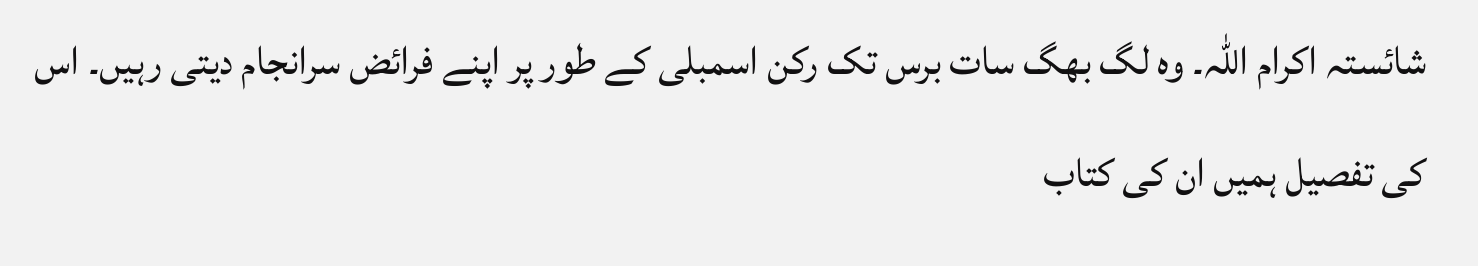شائستہ اکرام اللہ۔ وہ لگ بھگ سات برس تک رکن اسمبلی کے طور پر اپنے فرائض سرانجام دیتی رہیں۔ اس کی تفصیل ہمیں ان کی کتاب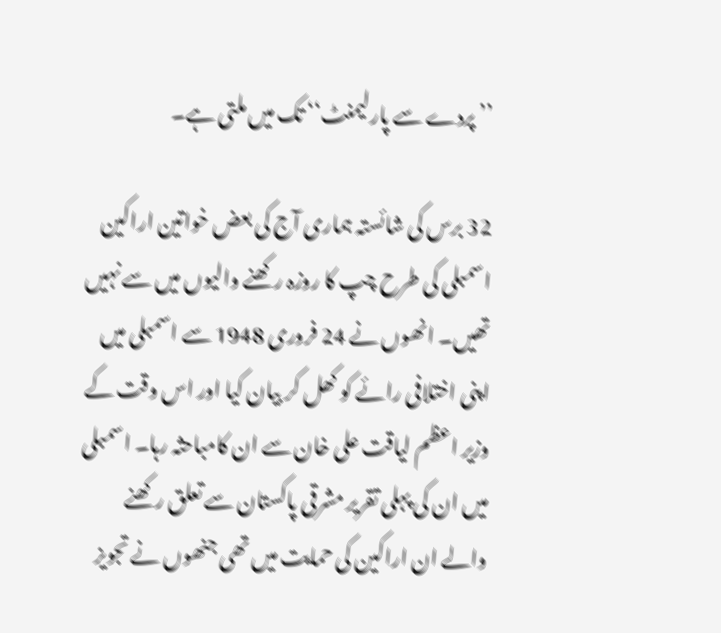’’ پردے سے پارلیمنٹ‘‘ تک میں ملتی ہے۔

32 برس کی شائستہ ہماری آج کی بعض خواتین اراکین اسمبلی کی طرح چپ کا روزہ رکھنے والیوں میں سے نہیں تھیں۔ انھوں نے 24 فروری 1948 سے اسمبلی میں اپنی اختلافی رائے کو کھل کر بیان کیا اور اس وقت کے وزیر اعظم لیاقت علی خان سے ان کامباحثہ رہا۔ اسمبلی میں ان کی پہلی تقریر مشرقی پاکستان سے تعلق رکھنے والے ان اراکین کی حمایت میں تھی جنھوں نے تجویز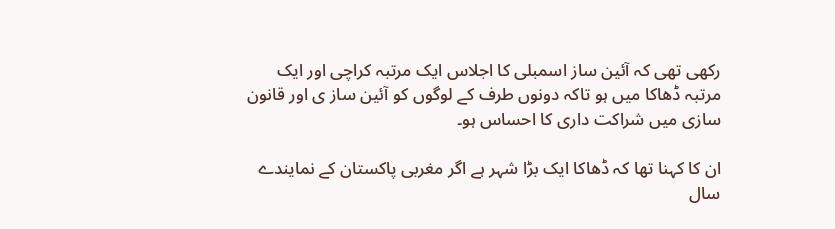رکھی تھی کہ آئین ساز اسمبلی کا اجلاس ایک مرتبہ کراچی اور ایک مرتبہ ڈھاکا میں ہو تاکہ دونوں طرف کے لوگوں کو آئین ساز ی اور قانون سازی میں شراکت داری کا احساس ہو۔

ان کا کہنا تھا کہ ڈھاکا ایک بڑا شہر ہے اگر مغربی پاکستان کے نمایندے سال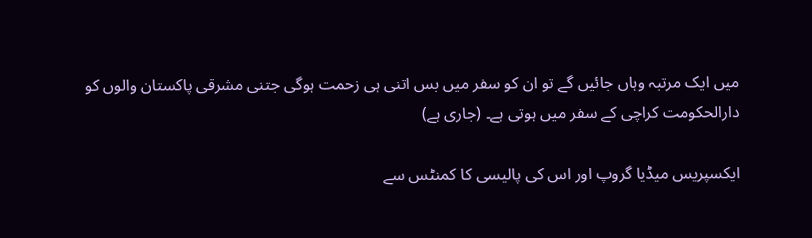میں ایک مرتبہ وہاں جائیں گے تو ان کو سفر میں بس اتنی ہی زحمت ہوگی جتنی مشرقی پاکستان والوں کو دارالحکومت کراچی کے سفر میں ہوتی ہے۔ (جاری ہے)

ایکسپریس میڈیا گروپ اور اس کی پالیسی کا کمنٹس سے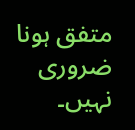متفق ہونا ضروری نہیں۔